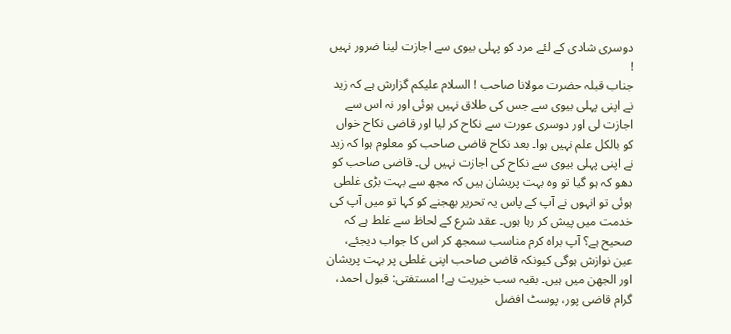دوسری شادی کے لئے مرد کو پہلی بیوی سے اجازت لینا ضرور نہیں !
جناب قبلہ حضرت مولانا صاحب ! السلام علیکم گزارش ہے کہ زید نے اپنی پہلی بیوی سے جس کی طلاق نہیں ہوئی اور نہ اس سے اجازت لی اور دوسری عورت سے نکاح کر لیا اور قاضی نکاح خواں کو بالکل علم نہیں ہوا۔ بعد نکاح قاضی صاحب کو معلوم ہوا کہ زید نے اپنی پہلی بیوی سے نکاح کی اجازت نہیں لی۔ قاضی صاحب کو دھو کہ ہو گیا تو وہ بہت پریشان ہیں کہ مجھ سے بہت بڑی غلطی ہوئی تو انہوں نے آپ کے پاس یہ تحریر بھجنے کو کہا تو میں آپ کی خدمت میں پیش کر رہا ہوں۔ عقد شرع کے لحاظ سے غلط ہے کہ صحیح ہے؟ آپ براہ کرم مناسب سمجھ کر اس کا جواب دیجئے، عین نوازش ہوگی کیونکہ قاضی صاحب اپنی غلطی پر بہت پریشان اور الجھن میں ہیں۔ بقیہ سب خیریت ہے! امستفتی: قبول احمد، گرام قاضی پور، پوسٹ افضل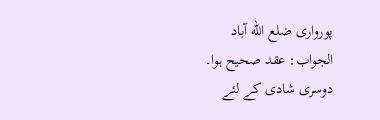پورواری ضلع الله آباد
الجواب: عقد صحیح ہوا۔ دوسری شادی کے لئے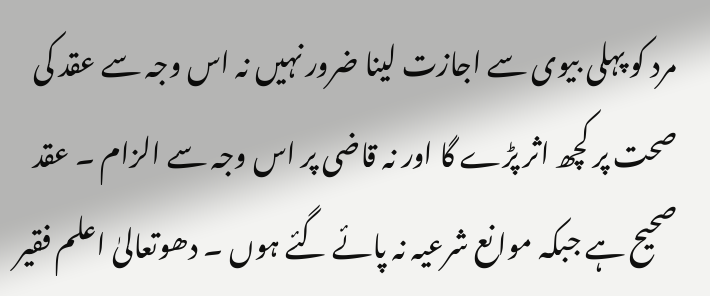مرد کو پہلی بیوی سے اجازت لینا ضرور نہیں نہ اس وجہ سے عقد کی صحت پر کچھ اثر پڑے گا اور نہ قاضی پر اس وجہ سے الزام ۔ عقد صحیح ہے جبکہ موانع شرعیہ نہ پائے گئے ہوں ۔ دھوتعالیٰ اعلم فقیر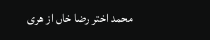محمد اختر رضا خاں از هری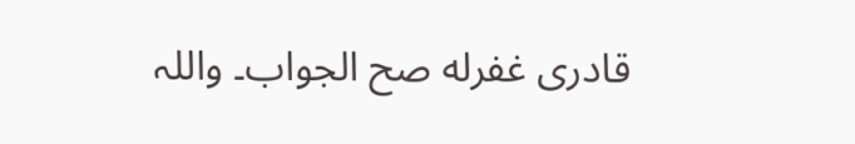قادری غفرله صح الجواب۔ واللہ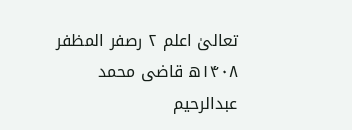تعالیٰ اعلم ۲ رصفر المظفر ۱۴۰۸ھ قاضی محمد عبدالرحیم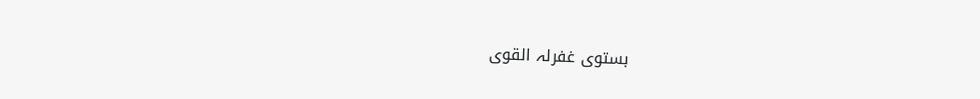بستوی غفرلہ القوی